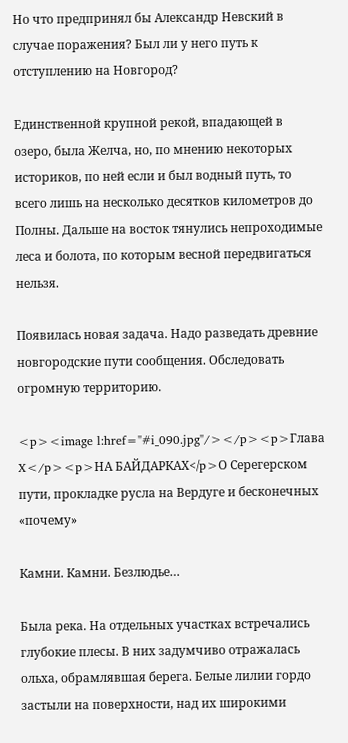Но что предпринял бы Александр Невский в случае поражения? Был ли у него путь к отступлению на Новгород?

Единственной крупной рекой, впадающей в озеро, была Желча, но, по мнению некоторых историков, по ней если и был водный путь, то всего лишь на несколько десятков километров до Полны. Дальше на восток тянулись непроходимые леса и болота, по которым весной передвигаться нельзя.

Появилась новая задача. Надо разведать древние новгородские пути сообщения. Обследовать огромную территорию.

<p><image l:href="#i_090.jpg"/></p><p>Глава X</p><p>НА БАЙДАРКАХ</p>О Серегерском пути, прокладке русла на Вердуге и бесконечных «почему»

Камни. Камни. Безлюдье…

Была река. На отдельных участках встречались глубокие плесы. В них задумчиво отражалась ольха, обрамлявшая берега. Белые лилии гордо застыли на поверхности, над их широкими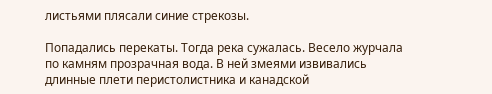листьями плясали синие стрекозы.

Попадались перекаты. Тогда река сужалась. Весело журчала по камням прозрачная вода. В ней змеями извивались длинные плети перистолистника и канадской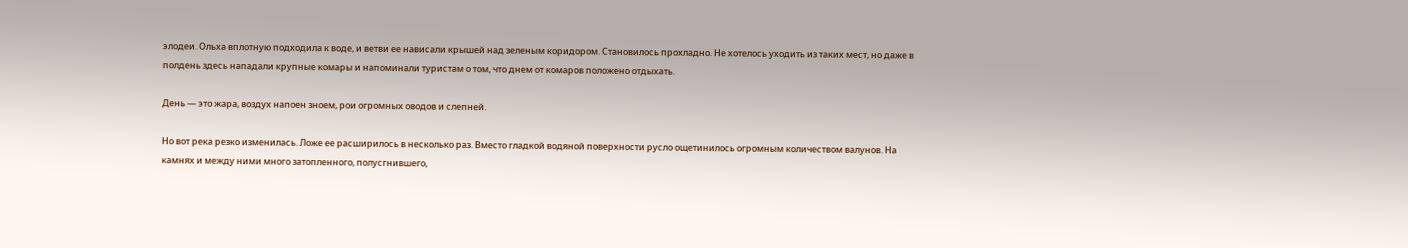элодеи. Ольха вплотную подходила к воде, и ветви ее нависали крышей над зеленым коридором. Становилось прохладно. Не хотелось уходить из таких мест, но даже в полдень здесь нападали крупные комары и напоминали туристам о том, что днем от комаров положено отдыхать.

День — это жара, воздух напоен зноем, рои огромных оводов и слепней.

Но вот река резко изменилась. Ложе ее расширилось в несколько раз. Вместо гладкой водяной поверхности русло ощетинилось огромным количеством валунов. На камнях и между ними много затопленного, полусгнившего,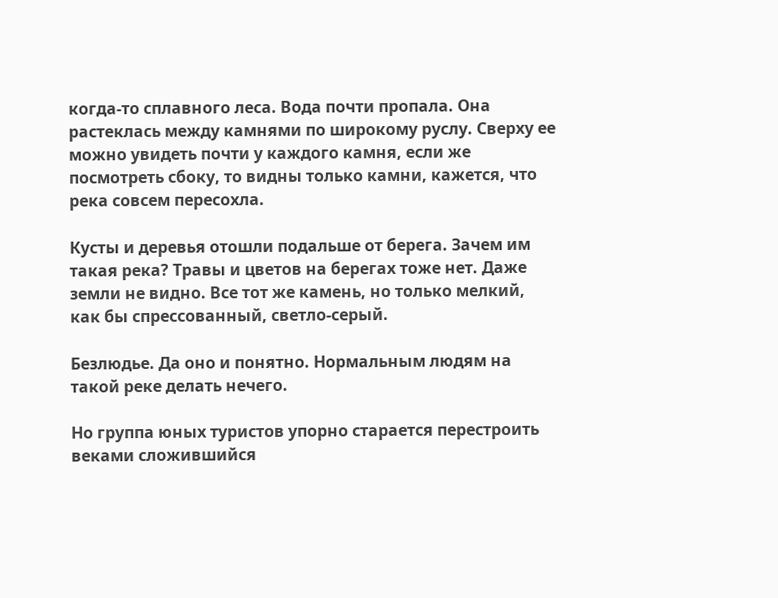когда-то сплавного леса. Вода почти пропала. Она растеклась между камнями по широкому руслу. Сверху ее можно увидеть почти у каждого камня, если же посмотреть сбоку, то видны только камни, кажется, что река совсем пересохла.

Кусты и деревья отошли подальше от берега. Зачем им такая река? Травы и цветов на берегах тоже нет. Даже земли не видно. Все тот же камень, но только мелкий, как бы спрессованный, светло-серый.

Безлюдье. Да оно и понятно. Нормальным людям на такой реке делать нечего.

Но группа юных туристов упорно старается перестроить веками сложившийся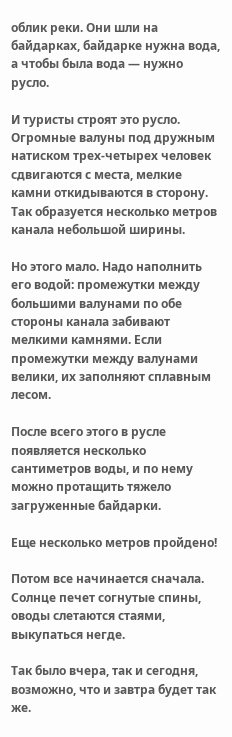облик реки. Они шли на байдарках, байдарке нужна вода, а чтобы была вода — нужно русло.

И туристы строят это русло. Огромные валуны под дружным натиском трех-четырех человек сдвигаются с места, мелкие камни откидываются в сторону. Так образуется несколько метров канала небольшой ширины.

Но этого мало. Надо наполнить его водой: промежутки между большими валунами по обе стороны канала забивают мелкими камнями. Если промежутки между валунами велики, их заполняют сплавным лесом.

После всего этого в русле появляется несколько сантиметров воды, и по нему можно протащить тяжело загруженные байдарки.

Еще несколько метров пройдено!

Потом все начинается сначала. Солнце печет согнутые спины, оводы слетаются стаями, выкупаться негде.

Так было вчера, так и сегодня, возможно, что и завтра будет так же.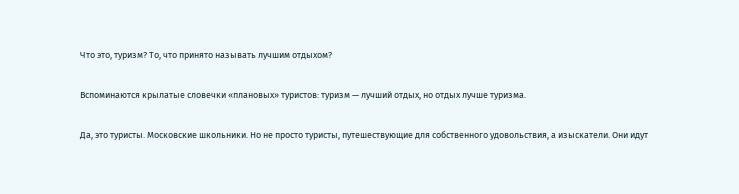Что это, туризм? То, что принято называть лучшим отдыхом?

Вспоминаются крылатые словечки «плановых» туристов: туризм — лучший отдых, но отдых лучше туризма.

Да, это туристы. Московские школьники. Но не просто туристы, путешествующие для собственного удовольствия, а изыскатели. Они идут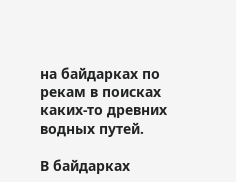на байдарках по рекам в поисках каких-то древних водных путей.

В байдарках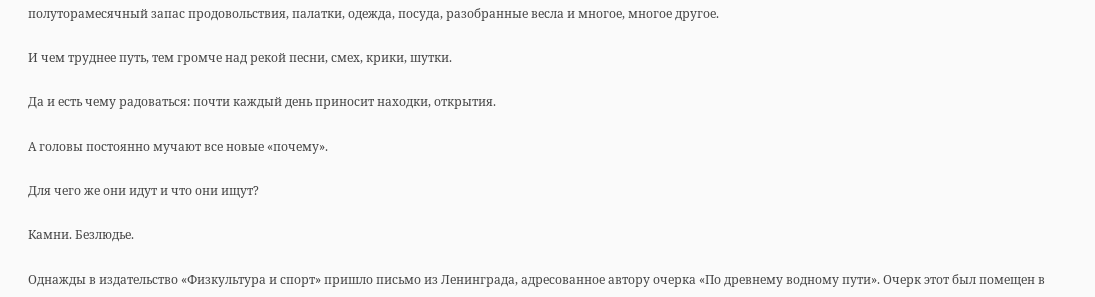полуторамесячный запас продовольствия, палатки, одежда, посуда, разобранные весла и многое, многое другое.

И чем труднее путь, тем громче над рекой песни, смех, крики, шутки.

Да и есть чему радоваться: почти каждый день приносит находки, открытия.

А головы постоянно мучают все новые «почему».

Для чего же они идут и что они ищут?

Камни. Безлюдье.

Однажды в издательство «Физкультура и спорт» пришло письмо из Ленинграда, адресованное автору очерка «По древнему водному пути». Очерк этот был помещен в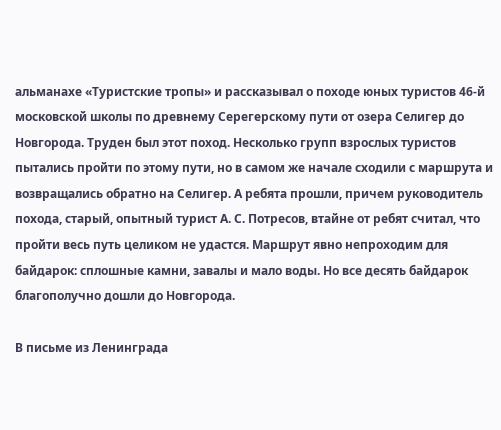альманахе «Туристские тропы» и рассказывал о походе юных туристов 46-й московской школы по древнему Серегерскому пути от озера Селигер до Новгорода. Труден был этот поход. Несколько групп взрослых туристов пытались пройти по этому пути, но в самом же начале сходили с маршрута и возвращались обратно на Селигер. А ребята прошли, причем руководитель похода, старый, опытный турист А. С. Потресов, втайне от ребят считал, что пройти весь путь целиком не удастся. Маршрут явно непроходим для байдарок: сплошные камни, завалы и мало воды. Но все десять байдарок благополучно дошли до Новгорода.

В письме из Ленинграда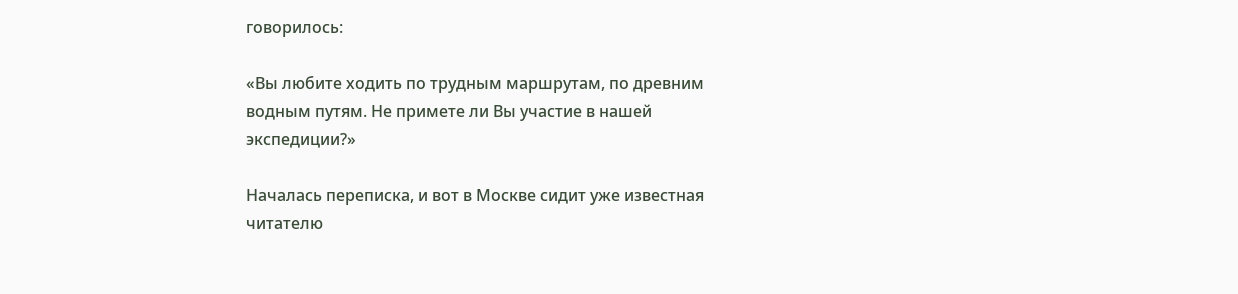говорилось:

«Вы любите ходить по трудным маршрутам, по древним водным путям. Не примете ли Вы участие в нашей экспедиции?»

Началась переписка, и вот в Москве сидит уже известная читателю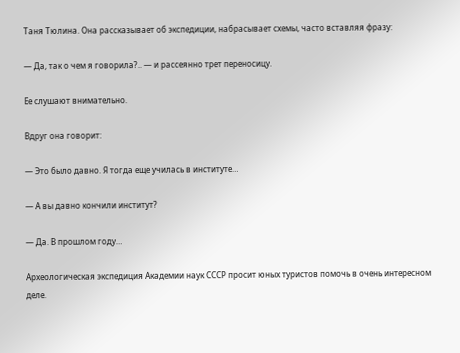Таня Тюлина. Она рассказывает об экспедиции, набрасывает схемы, часто вставляя фразу:

— Да, так о чем я говорила?.. — и рассеянно трет переносицу.

Ее слушают внимательно.

Вдруг она говорит:

— Это было давно. Я тогда еще училась в институте…

— А вы давно кончили институт?

— Да. В прошлом году…

Археологическая экспедиция Академии наук СССР просит юных туристов помочь в очень интересном деле.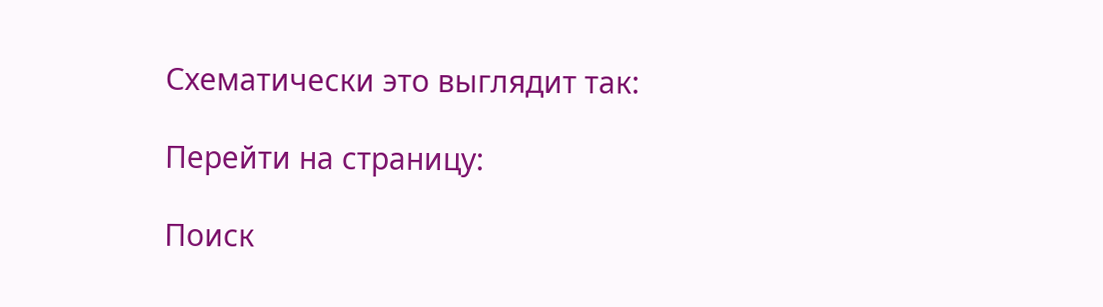Схематически это выглядит так:

Перейти на страницу:

Поиск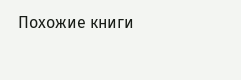Похожие книги